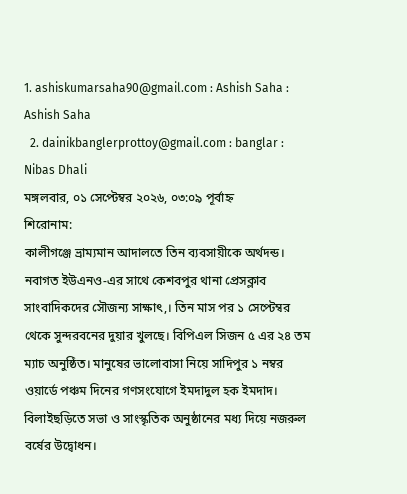1. ashiskumarsaha90@gmail.com : Ashish Saha : Ashish Saha
  2. dainikbanglerprottoy@gmail.com : banglar : Nibas Dhali
মঙ্গলবার, ০১ সেপ্টেম্বর ২০২৬, ০৩:০৯ পূর্বাহ্ন
শিরোনাম:
কালীগঞ্জে ভ্রাম্যমান আদালতে তিন ব্যবসায়ীকে অর্থদন্ড। নবাগত ইউএনও-এর সাথে কেশবপুর থানা প্রেসক্লাব সাংবাদিকদের সৌজন্য সাক্ষাৎ,। তিন মাস পর ১ সেপ্টেম্বর থেকে সুন্দরবনের দুয়ার খুলছে। বিপিএল সিজন ৫ এর ২৪ তম ম্যাচ অনুষ্ঠিত। মানুষের ভালোবাসা নিয়ে সাদিপুর ১ নম্বর ওয়ার্ডে পঞ্চম দিনের গণসংযোগে ইমদাদুল হক ইমদাদ। বিলাইছড়িতে সভা ও সাংস্কৃতিক অনুষ্ঠানের মধ্য দিয়ে নজরুল বর্ষের উদ্বোধন।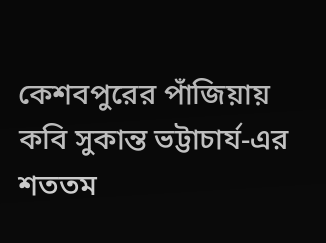কেশবপুরের পাঁজিয়ায় কবি সুকান্ত ভট্টাচার্য-এর শততম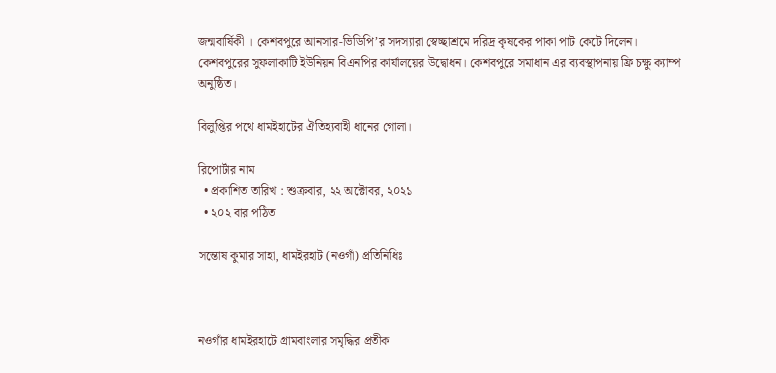জন্মবার্ষিকী । কেশবপুরে আনসার-ভিডিপি’র সদস্যারা স্বেচ্ছাশ্রমে দরিদ্র কৃষকের পাকা পাট কেটে দিলেন। কেশবপুরের সুফলাকাটি ইউনিয়ন বিএনপির কার্যালয়ের উদ্বোধন। কেশবপুরে সমাধান এর ব্যবস্থাপনায় ফ্রি চক্ষু ক্যাম্প অনুষ্ঠিত।

বিলুপ্তির পথে ধামইহাটের ঐতিহ্যবাহী ধানের গোলা।

রিপোর্টার নাম
  • প্রকাশিত তারিখ : শুক্রবার, ২২ অক্টোবর, ২০২১
  • ২০২ বার পঠিত

সন্তোষ কুমার সাহা, ধামইরহাট (নওগাঁ) প্রতিনিধিঃ



নওগাঁর ধামইরহাটে গ্রামবাংলার সমৃদ্ধির প্রতীক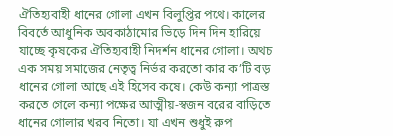ঐতিহ্যবাহী ধানের গোলা এখন বিলুপ্তির পথে। কালের বিবর্তে আধুনিক অবকাঠামোর ভিড়ে দিন দিন হারিয়ে যাচ্ছে কৃষকের ঐতিহ্যবাহী নিদর্শন ধানের গোলা। অথচ এক সময় সমাজের নেতৃত্ব নির্ভর করতো কার ক’টি বড় ধানের গোলা আছে এই হিসেব কষে। কেউ কন্যা পাত্রস্ত করতে গেলে কন্যা পক্ষের আত্মীয়-স্বজন বরের বাড়িতে ধানের গোলার খরব নিতো। যা এখন শুধুই রুপ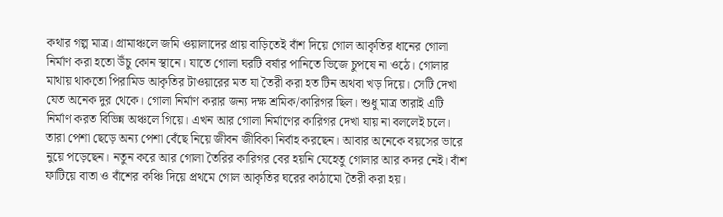কথার গল্প মাত্র। গ্রামাঞ্চলে জমি ওয়ালাদের প্রায় বাড়িতেই বাঁশ দিয়ে গোল আকৃতির ধানের গোলা নির্মাণ করা হতো উঁচু কোন স্থানে। যাতে গোলা ঘরটি বর্ষার পানিতে ভিজে চুপষে না ওঠে। গোলার মাথায় থাকতো পিরামিড আকৃতির টাওয়ারের মত যা তৈরী করা হত টিন অথবা খড় দিয়ে। সেটি দেখা যেত অনেক দুর থেকে। গোলা নির্মাণ করার জন্য দক্ষ শ্রমিক/কারিগর ছিল। শুধু মাত্র তারাই এটি নির্মাণ করত বিভিন্ন অঞ্চলে গিয়ে। এখন আর গোলা নির্মাণের কারিগর দেখা যায় না বললেই চলে। তারা পেশা ছেড়ে অন্য পেশা বেঁছে নিয়ে জীবন জীবিকা নির্বাহ করছেন। আবার অনেকে বয়সের ভারে নুয়ে পড়েছেন। নতুন করে আর গোলা তৈরির কারিগর বের হয়নি যেহেতু গোলার আর কদর নেই। বাঁশ ফাটিয়ে বাতা ও বাঁশের কঞ্চি দিয়ে প্রথমে গোল আকৃতির ঘরের কাঠামো তৈরী করা হয়।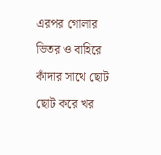এরপর গোলার ভিতর ও বাহিরে কাঁদার সাথে ছোট ছোট করে খর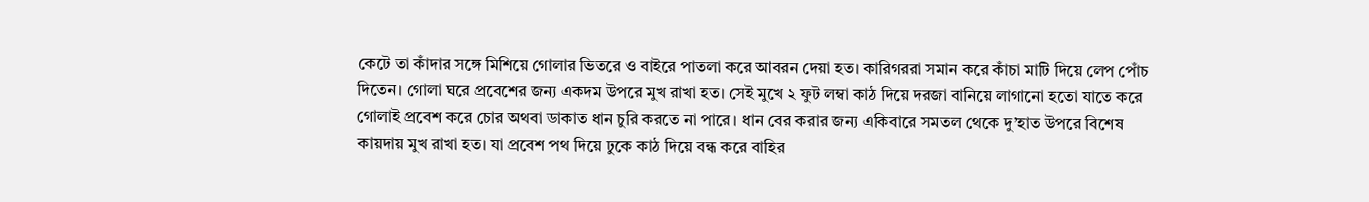কেটে তা কাঁদার সঙ্গে মিশিয়ে গোলার ভিতরে ও বাইরে পাতলা করে আবরন দেয়া হত। কারিগররা সমান করে কাঁচা মাটি দিয়ে লেপ পোঁচ দিতেন। গোলা ঘরে প্রবেশের জন্য একদম উপরে মুখ রাখা হত। সেই মুখে ২ ফুট লম্বা কাঠ দিয়ে দরজা বানিয়ে লাগানো হতো যাতে করে গোলাই প্রবেশ করে চোর অথবা ডাকাত ধান চুরি করতে না পারে। ধান বের করার জন্য একিবারে সমতল থেকে দু’হাত উপরে বিশেষ কায়দায় মুখ রাখা হত। যা প্রবেশ পথ দিয়ে ঢুকে কাঠ দিয়ে বন্ধ করে বাহির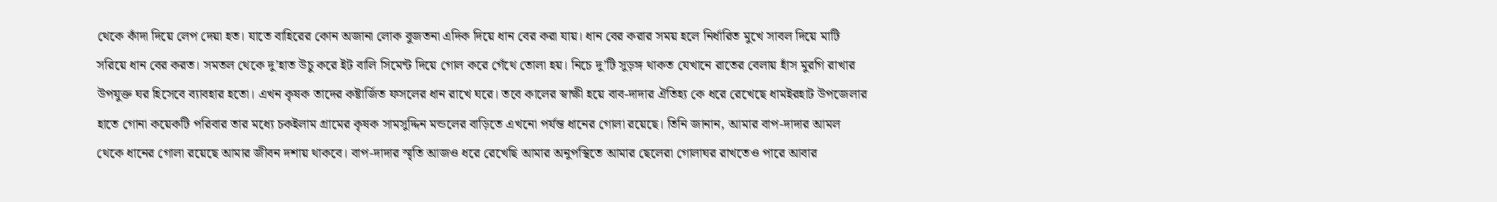থেকে কাঁদা দিয়ে লেপ দেয়া হত। যাতে বাহিরের কোন অজানা লোক বুজতনা এদিক দিয়ে ধান বের করা যায়। ধান বের করার সময় হলে নির্ধারিত মুখে সাবল দিয়ে মাটি সরিয়ে ধান বের করত। সমতল থেকে দু’হাত উচু করে ইট বালি সিমেন্ট দিয়ে গোল করে গেঁথে তোলা হয়। নিচে দু’টি সুড়ঙ্গ থাকত যেখানে রাতের বেলায় হাঁস মুরগি রাখার উপযুক্ত ঘর হিসেবে ব্যাবহার হতো। এখন কৃষক তাদের কষ্টার্জিত ফসলের ধান রাখে ঘরে। তবে কালের স্বাক্ষী হয়ে বাব-দাদার ঐতিহ্য কে ধরে রেখেছে ধামইরহাট উপজেলার হাতে গোনা কয়েকটি পরিবার তার মধ্যে চকইলাম গ্রামের কৃষক সামসুদ্দিন মন্ডলের বাড়িতে এখনো পর্যন্ত ধানের গোলা রয়েছে। তিনি জানান, আমার বাপ-দাদার আমল থেকে ধানের গোলা রয়েছে আমার জীবন দশায় থাকবে। বাপ-দাদার স্মৃতি আজও ধরে রেখেছি আমার অনুপস্থিতে আমার ছেলেরা গোলাঘর রাখতেও পারে আবার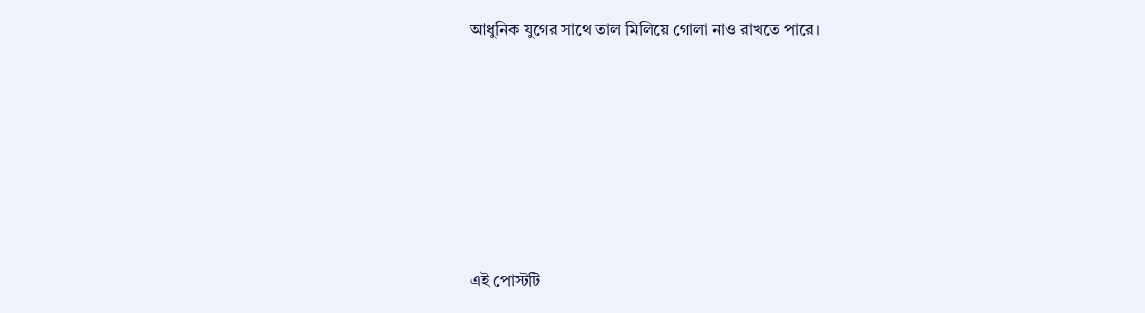আধুনিক যুগের সাথে তাল মিলিয়ে গোলা নাও রাখতে পারে।









এই পোস্টটি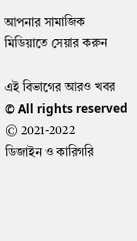আপনার সামাজিক মিডিয়াতে সেয়ার করুন

এই বিভাগের আরও খবর
© All rights reserved © 2021-2022
ডিজাইন ও কারিগরি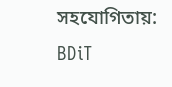সহযোগিতায়: BDiT